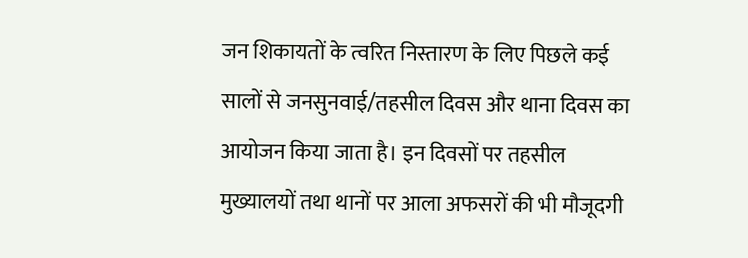जन शिकायतों के त्वरित निस्तारण के लिए पिछले कई सालों से जनसुनवाई/तहसील दिवस और थाना दिवस का आयोजन किया जाता है। इन दिवसों पर तहसील मुख्यालयों तथा थानों पर आला अफसरों की भी मौजूदगी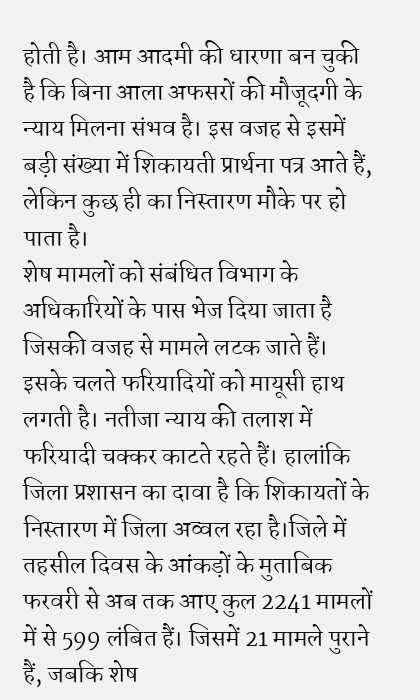होती है। आम आदमी की धारणा बन चुकी है कि बिना आला अफसरों की मौजूदगी के न्याय मिलना संभव है। इस वजह से इसमें बड़ी संख्या में शिकायती प्रार्थना पत्र आते हैं, लेकिन कुछ ही का निस्तारण मौके पर हो पाता है।
शेष मामलों को संबंधित विभाग के अधिकारियों के पास भेज दिया जाता है जिसकी वजह से मामले लटक जाते हैं। इसके चलते फरियादियों को मायूसी हाथ लगती है। नतीजा न्याय की तलाश में फरियादी चक्कर काटते रहते हैं। हालांकि जिला प्रशासन का दावा है कि शिकायतों के निस्तारण में जिला अव्वल रहा है।जिले में तहसील दिवस के आंकड़ों के मुताबिक फरवरी से अब तक आए कुल 2241 मामलों में से 599 लंबित हैं। जिसमें 21 मामले पुराने हैं, जबकि शेष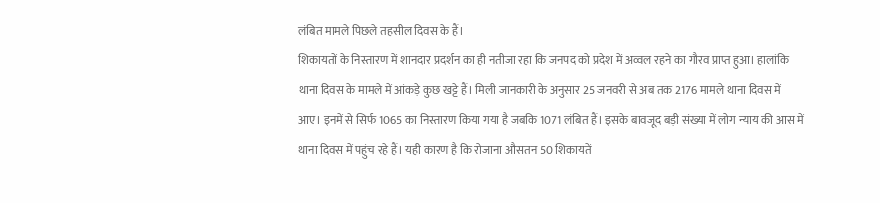लंबित मामले पिछले तहसील दिवस के हैं।
शिकायतों के निस्तारण में शानदार प्रदर्शन का ही नतीजा रहा कि जनपद को प्रदेश में अव्वल रहने का गौरव प्राप्त हुआ। हालांकि थाना दिवस के मामले में आंकड़े कुछ खट्टे हैं। मिली जानकारी के अनुसार 25 जनवरी से अब तक 2176 मामले थाना दिवस में आए। इनमें से सिर्फ 1065 का निस्तारण किया गया है जबकि 1071 लंबित हैं। इसके बावजूद बड़ी संख्या में लोग न्याय की आस में थाना दिवस में पहुंच रहे हैं। यही कारण है कि रोजाना औसतन 50 शिकायतें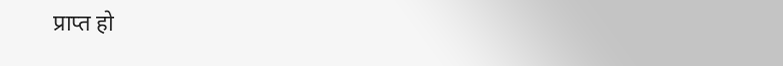प्राप्त हो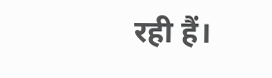रही हैं।